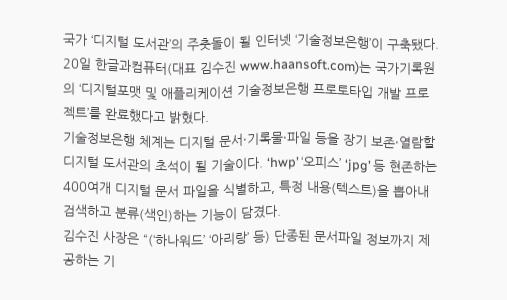국가 ‘디지털 도서관’의 주춧돌이 될 인터넷 ‘기술정보은행’이 구축됐다.
20일 한글과컴퓨터(대표 김수진 www.haansoft.com)는 국가기록원의 ‘디지털포맷 및 애플리케이션 기술정보은행 프로토타입 개발 프로젝트’를 완료했다고 밝혔다.
기술정보은행 체계는 디지털 문서·기록물·파일 등을 장기 보존·열람할 디지털 도서관의 초석이 될 기술이다. ‘hwp’ ‘오피스’ ‘jpg’ 등 현존하는 400여개 디지털 문서 파일을 식별하고, 특정 내용(텍스트)을 뽑아내 검색하고 분류(색인)하는 기능이 담겼다.
김수진 사장은 “(‘하나워드’ ‘아리랑’ 등) 단종된 문서파일 정보까지 제공하는 기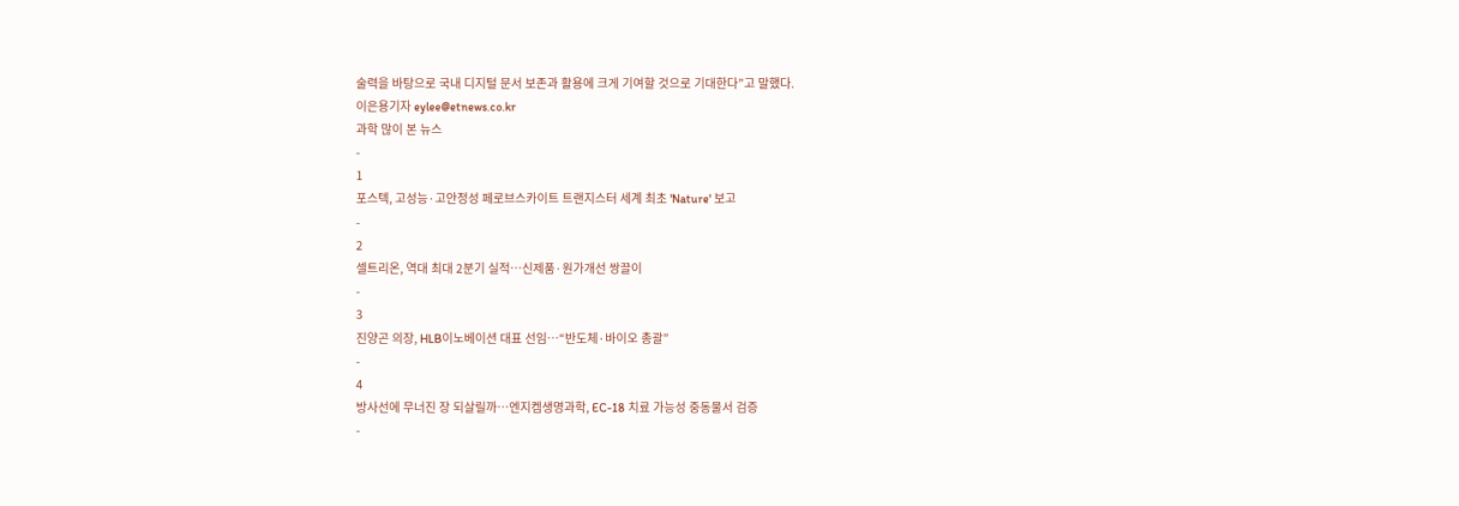술력을 바탕으로 국내 디지털 문서 보존과 활용에 크게 기여할 것으로 기대한다”고 말했다.
이은용기자 eylee@etnews.co.kr
과학 많이 본 뉴스
-
1
포스텍, 고성능·고안정성 페로브스카이트 트랜지스터 세계 최초 'Nature' 보고
-
2
셀트리온, 역대 최대 2분기 실적…신제품·원가개선 쌍끌이
-
3
진양곤 의장, HLB이노베이션 대표 선임…“반도체·바이오 총괄”
-
4
방사선에 무너진 장 되살릴까…엔지켐생명과학, EC-18 치료 가능성 중동물서 검증
-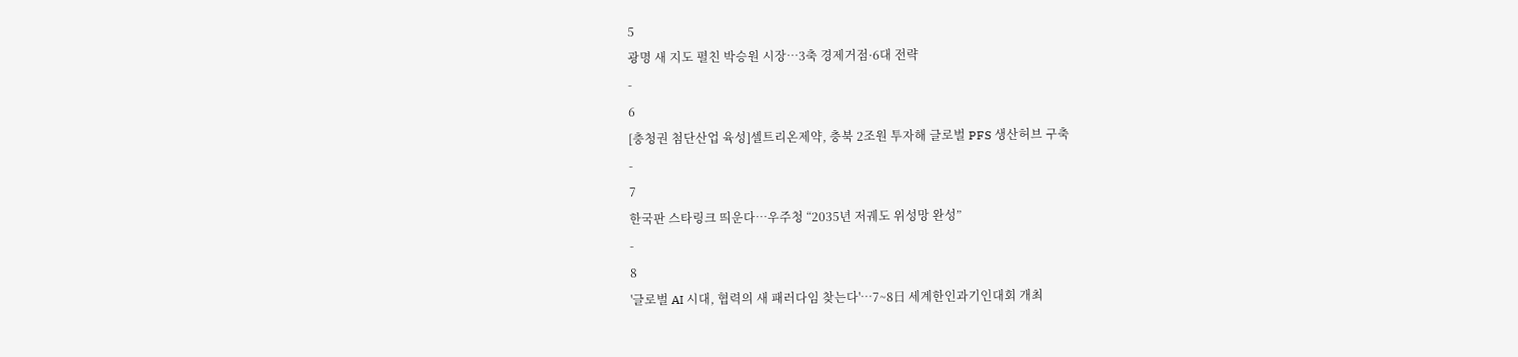5
광명 새 지도 펼친 박승원 시장…3축 경제거점·6대 전략
-
6
[충청권 첨단산업 육성]셀트리온제약, 충북 2조원 투자해 글로벌 PFS 생산허브 구축
-
7
한국판 스타링크 띄운다…우주청 “2035년 저궤도 위성망 완성”
-
8
'글로벌 AI 시대, 협력의 새 패러다임 찾는다'…7~8日 세계한인과기인대회 개최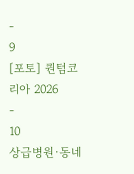-
9
[포토] 퀀텀코리아 2026
-
10
상급병원·동네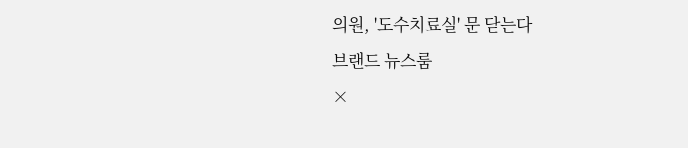의원, '도수치료실' 문 닫는다
브랜드 뉴스룸
×